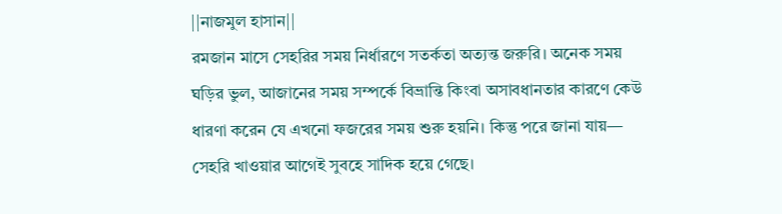||নাজমুল হাসান||
রমজান মাসে সেহরির সময় নির্ধারণে সতর্কতা অত্যন্ত জরুরি। অনেক সময় ঘড়ির ভুল, আজানের সময় সম্পর্কে বিভ্রান্তি কিংবা অসাবধানতার কারণে কেউ ধারণা করেন যে এখনো ফজরের সময় শুরু হয়নি। কিন্তু পরে জানা যায়— সেহরি খাওয়ার আগেই সুবহে সাদিক হয়ে গেছে।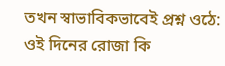তখন স্বাভাবিকভাবেই প্রশ্ন ওঠে: ওই দিনের রোজা কি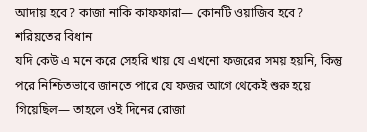আদায় হবে? কাজা নাকি কাফফারা— কোনটি ওয়াজিব হবে?
শরিয়তের বিধান
যদি কেউ এ মনে করে সেহরি খায় যে এখনো ফজরের সময় হয়নি, কিন্তু পরে নিশ্চিতভাবে জানতে পারে যে ফজর আগে থেকেই শুরু হয়ে গিয়েছিল— তাহলে ওই দিনের রোজা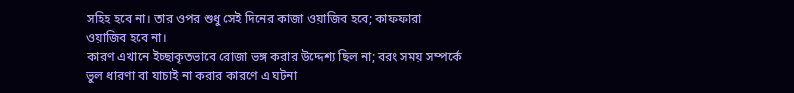সহিহ হবে না। তার ওপর শুধু সেই দিনের কাজা ওয়াজিব হবে; কাফফারা ওয়াজিব হবে না।
কারণ এখানে ইচ্ছাকৃতভাবে রোজা ভঙ্গ করার উদ্দেশ্য ছিল না; বরং সময় সম্পর্কে ভুল ধারণা বা যাচাই না করার কারণে এ ঘটনা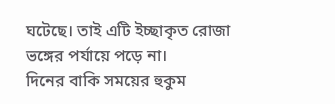ঘটেছে। তাই এটি ইচ্ছাকৃত রোজা ভঙ্গের পর্যায়ে পড়ে না।
দিনের বাকি সময়ের হুকুম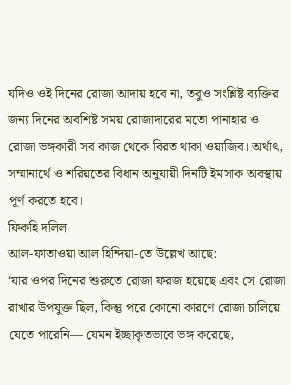যদিও ওই দিনের রোজা আদায় হবে না, তবুও সংশ্লিষ্ট ব্যক্তির জন্য দিনের অবশিষ্ট সময় রোজাদারের মতো পানাহার ও রোজা ভঙ্গকারী সব কাজ থেকে বিরত থাকা ওয়াজিব। অর্থাৎ, সম্মানার্থে ও শরিয়তের বিধান অনুযায়ী দিনটি ইমসাক অবস্থায় পূর্ণ করতে হবে।
ফিকহি দলিল
আল-ফাতাওয়া আল হিন্দিয়া-তে উল্লেখ আছে:
‘যার ওপর দিনের শুরুতে রোজা ফরজ হয়েছে এবং সে রোজা রাখার উপযুক্ত ছিল, কিন্তু পরে কোনো কারণে রোজা চালিয়ে যেতে পারেনি— যেমন ইচ্ছাকৃতভাবে ভঙ্গ করেছে,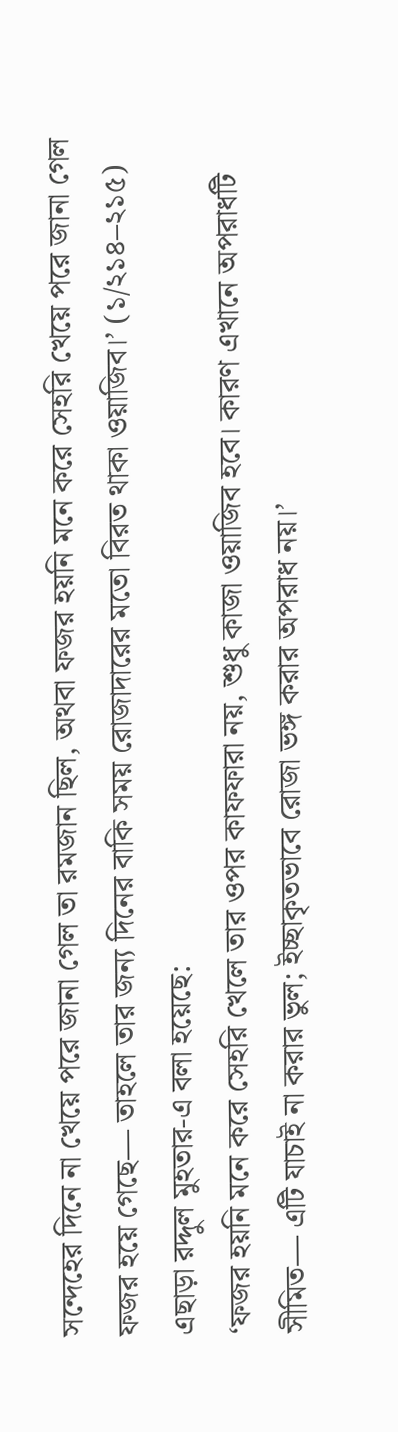সন্দেহের দিনে না খেয়ে পরে জানা গেল তা রমজান ছিল, অথবা ফজর হয়নি মনে করে সেহরি খেয়ে পরে জানা গেল ফজর হয়ে গেছে— তাহলে তার জন্য দিনের বাকি সময় রোজাদারের মতো বিরত থাকা ওয়াজিব।’ (১/২১৪–২১৫)
এছাড়া রদ্দুল মুহতার-এ বলা হয়েছে:
‘ফজর হয়নি মনে করে সেহরি খেলে তার ওপর কাফফারা নয়, শুধু কাজা ওয়াজিব হবে। কারণ এখানে অপরাধটি সীমিত— এটি যাচাই না করার ভুল; ইচ্ছাকৃতভাবে রোজা ভঙ্গ করার অপরাধ নয়।’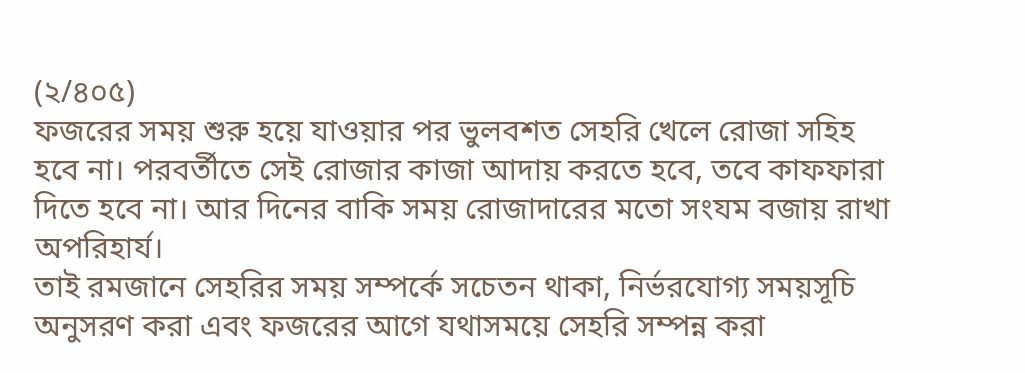(২/৪০৫)
ফজরের সময় শুরু হয়ে যাওয়ার পর ভুলবশত সেহরি খেলে রোজা সহিহ হবে না। পরবর্তীতে সেই রোজার কাজা আদায় করতে হবে, তবে কাফফারা দিতে হবে না। আর দিনের বাকি সময় রোজাদারের মতো সংযম বজায় রাখা অপরিহার্য।
তাই রমজানে সেহরির সময় সম্পর্কে সচেতন থাকা, নির্ভরযোগ্য সময়সূচি অনুসরণ করা এবং ফজরের আগে যথাসময়ে সেহরি সম্পন্ন করা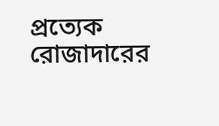প্রত্যেক রোজাদারের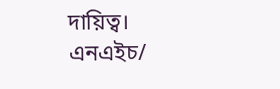দায়িত্ব।
এনএইচ/